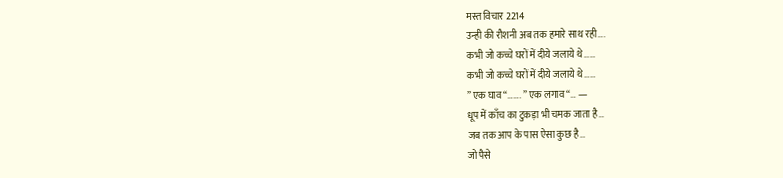मस्त विचार 2214
उन्ही की रौशनी अब तक हमारे साथ रही….
कभी जो कच्चे घरों में दीये जलाये थे……
कभी जो कच्चे घरों में दीये जलाये थे……
” एक घाव “……. ” एक लगाव “… —
धूप में काँच का टुकड़ा भी चमक जाता है…
जब तक आप के पास ऐसा कुछ है…
जो पैसे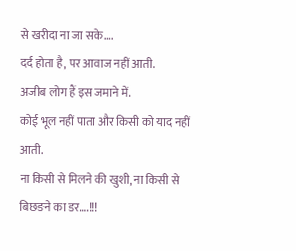से खरीदा ना जा सके….
दर्द होता है, पर आवाज नहीं आती.
अजीब लोग हैं इस जमाने में.
कोई भूल नहीं पाता और किसी को याद नहीं आती.
ना किसी से मिलने की खुशी, ना किसी से बिछङने का डर….!!!